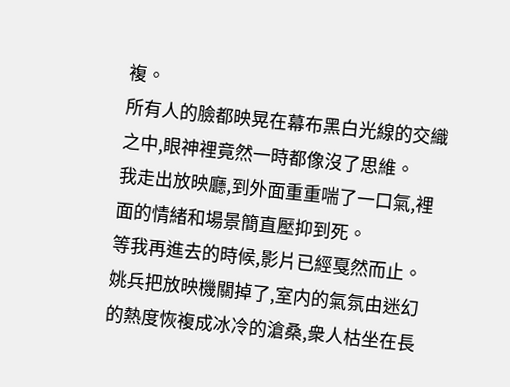複。
所有人的臉都映晃在幕布黑白光線的交織之中,眼神裡竟然一時都像沒了思維。
我走出放映廳,到外面重重喘了一口氣,裡面的情緒和場景簡直壓抑到死。
等我再進去的時候,影片已經戛然而止。
姚兵把放映機關掉了,室内的氣氛由迷幻的熱度恢複成冰冷的滄桑,衆人枯坐在長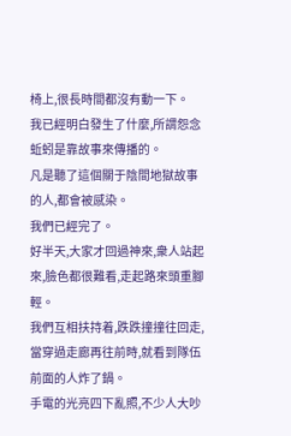椅上,很長時間都沒有動一下。
我已經明白發生了什麼,所謂怨念蚯蚓是靠故事來傳播的。
凡是聽了這個關于陰間地獄故事的人,都會被感染。
我們已經完了。
好半天,大家才回過神來,衆人站起來,臉色都很難看,走起路來頭重腳輕。
我們互相扶持着,跌跌撞撞往回走,當穿過走廊再往前時,就看到隊伍前面的人炸了鍋。
手電的光亮四下亂照,不少人大吵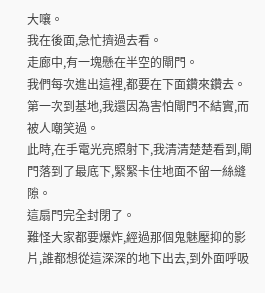大嚷。
我在後面,急忙擠過去看。
走廊中,有一塊懸在半空的閘門。
我們每次進出這裡,都要在下面鑽來鑽去。
第一次到基地,我還因為害怕閘門不結實,而被人嘲笑過。
此時,在手電光亮照射下,我清清楚楚看到,閘門落到了最底下,緊緊卡住地面不留一絲縫隙。
這扇門完全封閉了。
難怪大家都要爆炸,經過那個鬼魅壓抑的影片,誰都想從這深深的地下出去,到外面呼吸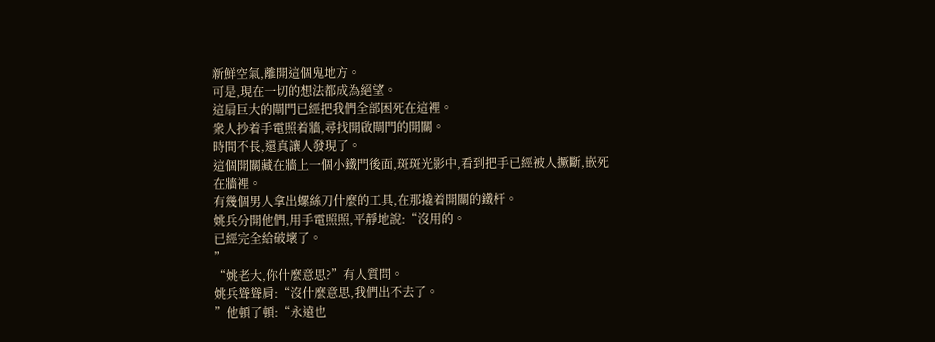新鮮空氣,離開這個鬼地方。
可是,現在一切的想法都成為絕望。
這扇巨大的閘門已經把我們全部困死在這裡。
衆人抄着手電照着牆,尋找開啟閘門的開關。
時間不長,還真讓人發現了。
這個開關藏在牆上一個小鐵門後面,斑斑光影中,看到把手已經被人撅斷,嵌死在牆裡。
有幾個男人拿出螺絲刀什麼的工具,在那撬着開關的鐵杆。
姚兵分開他們,用手電照照,平靜地說:“沒用的。
已經完全給破壞了。
”
“姚老大,你什麼意思?”有人質問。
姚兵聳聳肩:“沒什麼意思,我們出不去了。
”他頓了頓:“永遠也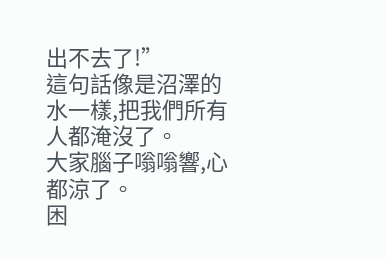出不去了!”
這句話像是沼澤的水一樣,把我們所有人都淹沒了。
大家腦子嗡嗡響,心都涼了。
困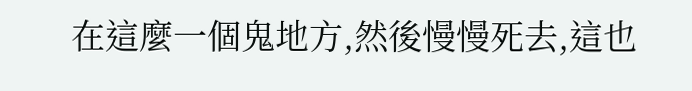在這麼一個鬼地方,然後慢慢死去,這也